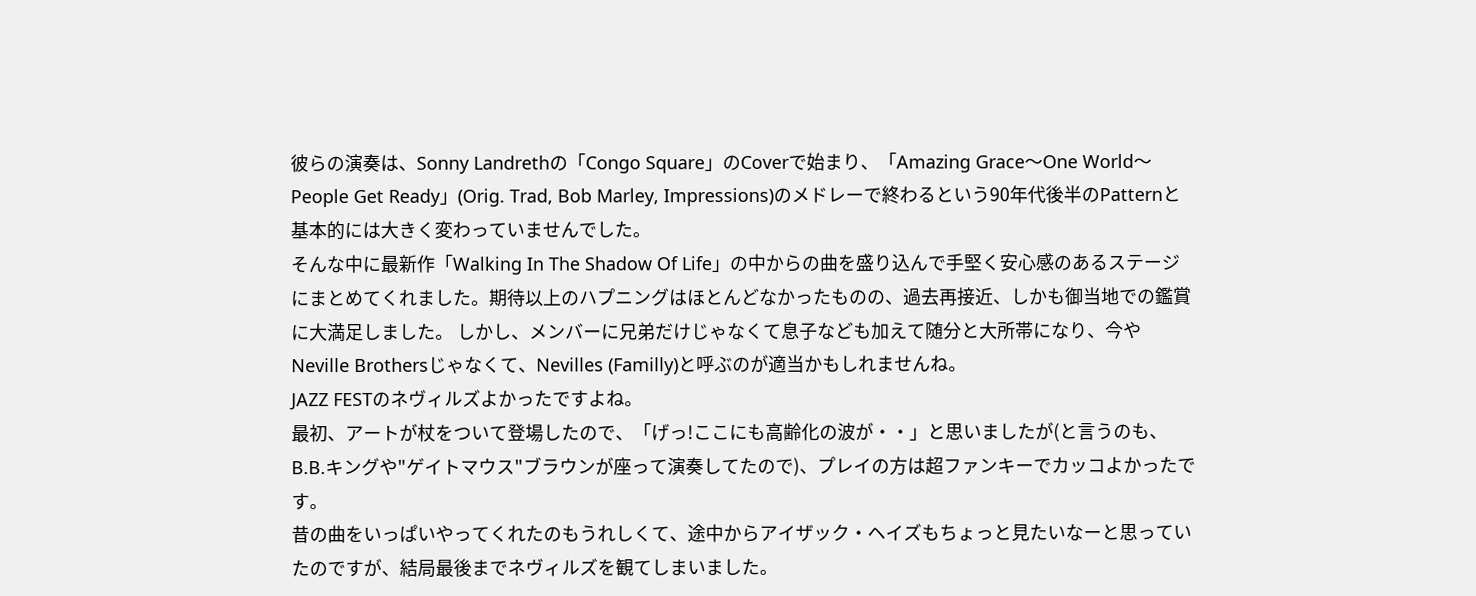彼らの演奏は、Sonny Landrethの「Congo Square」のCoverで始まり、「Amazing Grace〜One World〜People Get Ready」(Orig. Trad, Bob Marley, Impressions)のメドレーで終わるという90年代後半のPatternと基本的には大きく変わっていませんでした。
そんな中に最新作「Walking In The Shadow Of Life」の中からの曲を盛り込んで手堅く安心感のあるステージにまとめてくれました。期待以上のハプニングはほとんどなかったものの、過去再接近、しかも御当地での鑑賞に大満足しました。 しかし、メンバーに兄弟だけじゃなくて息子なども加えて随分と大所帯になり、今やNeville Brothersじゃなくて、Nevilles (Familly)と呼ぶのが適当かもしれませんね。
JAZZ FESTのネヴィルズよかったですよね。
最初、アートが杖をついて登場したので、「げっ!ここにも高齢化の波が・・」と思いましたが(と言うのも、B.B.キングや"ゲイトマウス"ブラウンが座って演奏してたので)、プレイの方は超ファンキーでカッコよかったです。
昔の曲をいっぱいやってくれたのもうれしくて、途中からアイザック・ヘイズもちょっと見たいなーと思っていたのですが、結局最後までネヴィルズを観てしまいました。